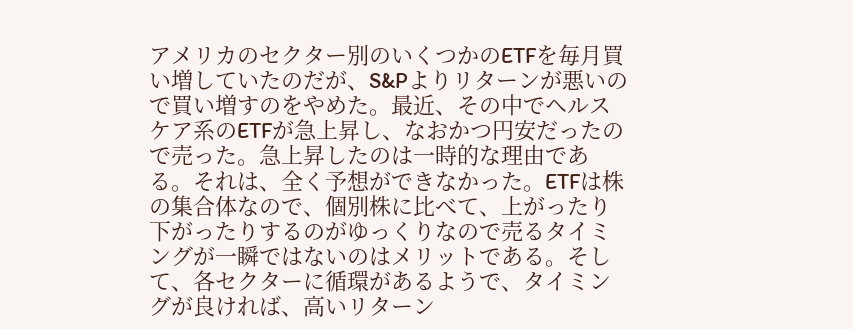アメリカのセクター別のいくつかのETFを毎月買い増していたのだが、S&Pよりリターンが悪いので買い増すのをやめた。最近、その中でヘルスケア系のETFが急上昇し、なおかつ円安だったので売った。急上昇したのは一時的な理由である。それは、全く予想ができなかった。ETFは株の集合体なので、個別株に比べて、上がったり下がったりするのがゆっくりなので売るタイミングが一瞬ではないのはメリットである。そして、各セクターに循環があるようで、タイミングが良ければ、高いリターン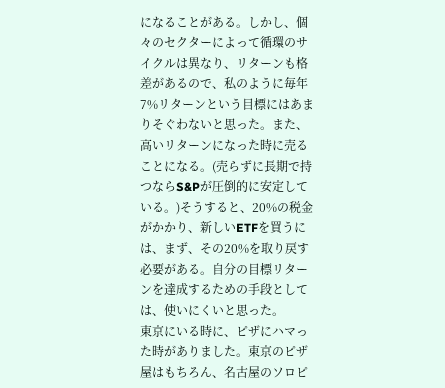になることがある。しかし、個々のセクターによって循環のサイクルは異なり、リターンも格差があるので、私のように毎年7%リターンという目標にはあまりそぐわないと思った。また、高いリターンになった時に売ることになる。(売らずに長期で持つならS&Pが圧倒的に安定している。)そうすると、20%の税金がかかり、新しいETFを買うには、まず、その20%を取り戻す必要がある。自分の目標リターンを達成するための手段としては、使いにくいと思った。
東京にいる時に、ピザにハマった時がありました。東京のピザ屋はもちろん、名古屋のソロピ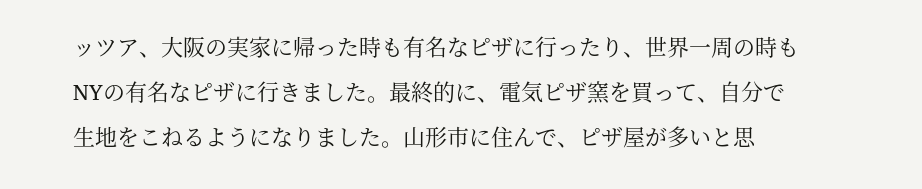ッツア、大阪の実家に帰った時も有名なピザに行ったり、世界一周の時もNYの有名なピザに行きました。最終的に、電気ピザ窯を買って、自分で生地をこねるようになりました。山形市に住んで、ピザ屋が多いと思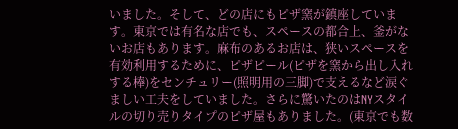いました。そして、どの店にもピザ窯が鎮座しています。東京では有名な店でも、スペースの都合上、釜がないお店もあります。麻布のあるお店は、狭いスペースを有効利用するために、ピザピール(ピザを窯から出し入れする棒)をセンチュリー(照明用の三脚)で支えるなど涙ぐましい工夫をしていました。さらに驚いたのはNYスタイルの切り売りタイプのピザ屋もありました。(東京でも数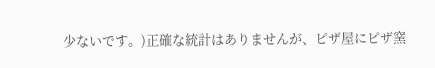少ないです。)正確な統計はありませんが、ピザ屋にピザ窯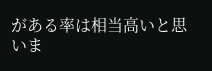がある率は相当高いと思いま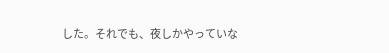した。それでも、夜しかやっていな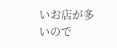いお店が多いので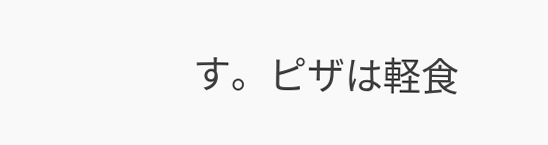す。ピザは軽食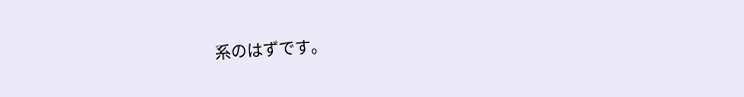系のはずです。